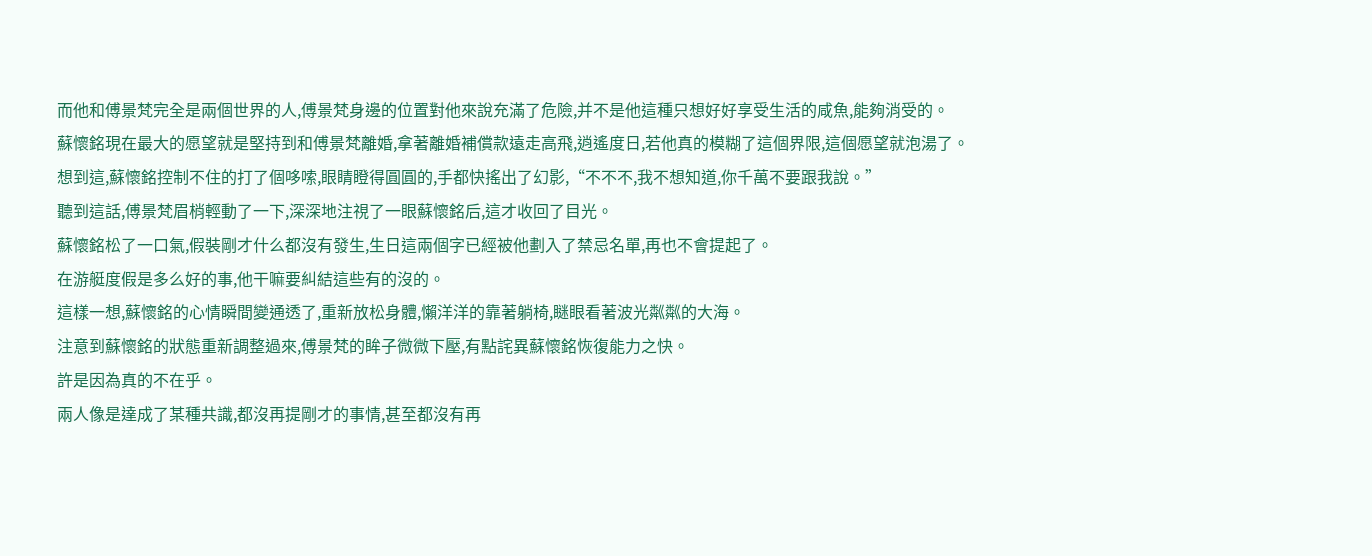而他和傅景梵完全是兩個世界的人,傅景梵身邊的位置對他來說充滿了危險,并不是他這種只想好好享受生活的咸魚,能夠消受的。
蘇懷銘現在最大的愿望就是堅持到和傅景梵離婚,拿著離婚補償款遠走高飛,逍遙度日,若他真的模糊了這個界限,這個愿望就泡湯了。
想到這,蘇懷銘控制不住的打了個哆嗦,眼睛瞪得圓圓的,手都快搖出了幻影,“不不不,我不想知道,你千萬不要跟我說。”
聽到這話,傅景梵眉梢輕動了一下,深深地注視了一眼蘇懷銘后,這才收回了目光。
蘇懷銘松了一口氣,假裝剛才什么都沒有發生,生日這兩個字已經被他劃入了禁忌名單,再也不會提起了。
在游艇度假是多么好的事,他干嘛要糾結這些有的沒的。
這樣一想,蘇懷銘的心情瞬間變通透了,重新放松身體,懶洋洋的靠著躺椅,瞇眼看著波光粼粼的大海。
注意到蘇懷銘的狀態重新調整過來,傅景梵的眸子微微下壓,有點詫異蘇懷銘恢復能力之快。
許是因為真的不在乎。
兩人像是達成了某種共識,都沒再提剛才的事情,甚至都沒有再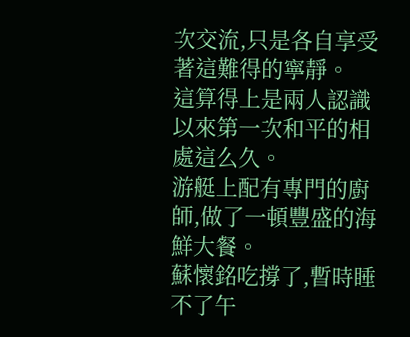次交流,只是各自享受著這難得的寧靜。
這算得上是兩人認識以來第一次和平的相處這么久。
游艇上配有專門的廚師,做了一頓豐盛的海鮮大餐。
蘇懷銘吃撐了,暫時睡不了午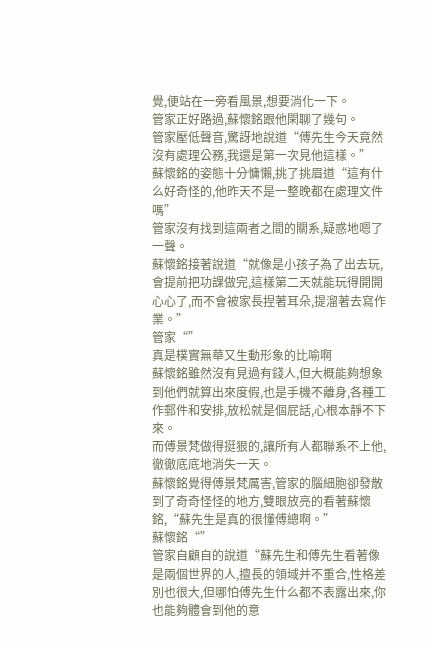覺,便站在一旁看風景,想要消化一下。
管家正好路過,蘇懷銘跟他閑聊了幾句。
管家壓低聲音,驚訝地說道“傅先生今天竟然沒有處理公務,我還是第一次見他這樣。”
蘇懷銘的姿態十分慵懶,挑了挑眉道“這有什么好奇怪的,他昨天不是一整晚都在處理文件嗎”
管家沒有找到這兩者之間的關系,疑惑地嗯了一聲。
蘇懷銘接著說道“就像是小孩子為了出去玩,會提前把功課做完,這樣第二天就能玩得開開心心了,而不會被家長捏著耳朵,提溜著去寫作業。”
管家“”
真是樸實無華又生動形象的比喻啊
蘇懷銘雖然沒有見過有錢人,但大概能夠想象到他們就算出來度假,也是手機不離身,各種工作郵件和安排,放松就是個屁話,心根本靜不下來。
而傅景梵做得挺狠的,讓所有人都聯系不上他,徹徹底底地消失一天。
蘇懷銘覺得傅景梵厲害,管家的腦細胞卻發散到了奇奇怪怪的地方,雙眼放亮的看著蘇懷銘,“蘇先生是真的很懂傅總啊。”
蘇懷銘“”
管家自顧自的說道“蘇先生和傅先生看著像是兩個世界的人,擅長的領域并不重合,性格差別也很大,但哪怕傅先生什么都不表露出來,你也能夠體會到他的意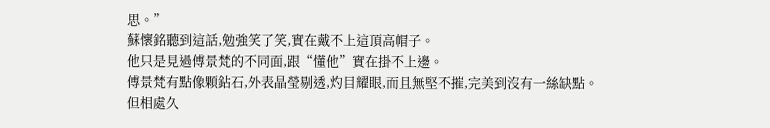思。”
蘇懷銘聽到這話,勉強笑了笑,實在戴不上這頂高帽子。
他只是見過傅景梵的不同面,跟“懂他”實在掛不上邊。
傅景梵有點像顆鉆石,外表晶瑩剔透,灼目耀眼,而且無堅不摧,完美到沒有一絲缺點。
但相處久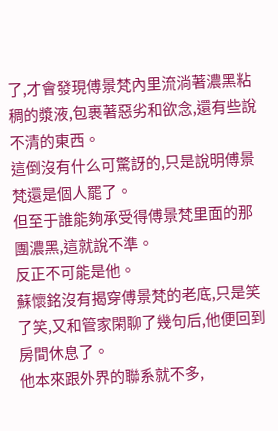了,才會發現傅景梵內里流淌著濃黑粘稠的漿液,包裹著惡劣和欲念,還有些說不清的東西。
這倒沒有什么可驚訝的,只是說明傅景梵還是個人罷了。
但至于誰能夠承受得傅景梵里面的那團濃黑,這就說不準。
反正不可能是他。
蘇懷銘沒有揭穿傅景梵的老底,只是笑了笑,又和管家閑聊了幾句后,他便回到房間休息了。
他本來跟外界的聯系就不多,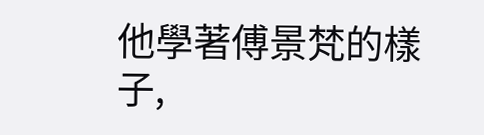他學著傅景梵的樣子,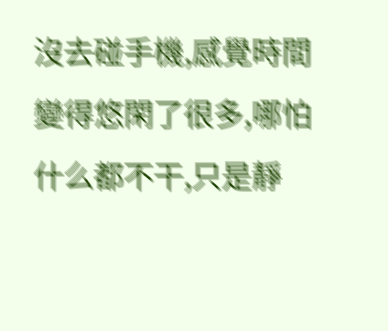沒去碰手機,感覺時間變得悠閑了很多,哪怕什么都不干,只是靜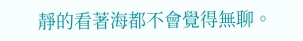靜的看著海都不會覺得無聊。